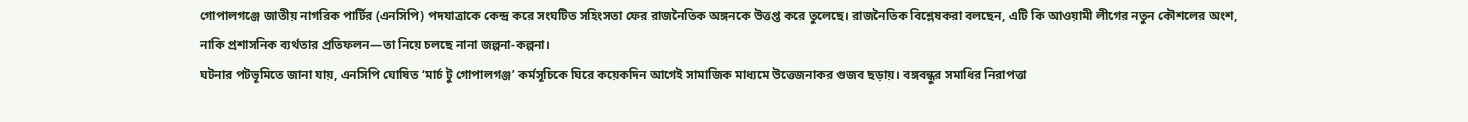গোপালগঞ্জে জাতীয় নাগরিক পার্টির (এনসিপি) পদযাত্রাকে কেন্দ্র করে সংঘটিত সহিংসতা ফের রাজনৈতিক অঙ্গনকে উত্তপ্ত করে তুলেছে। রাজনৈতিক বিশ্লেষকরা বলছেন, এটি কি আওয়ামী লীগের নতুন কৌশলের অংশ, নাকি প্রশাসনিক ব্যর্থতার প্রতিফলন—তা নিয়ে চলছে নানা জল্পনা-কল্পনা।
ঘটনার পটভূমিতে জানা যায়, এনসিপি ঘোষিত ‘মার্চ টু গোপালগঞ্জ’ কর্মসূচিকে ঘিরে কয়েকদিন আগেই সামাজিক মাধ্যমে উত্তেজনাকর গুজব ছড়ায়। বঙ্গবন্ধুর সমাধির নিরাপত্তা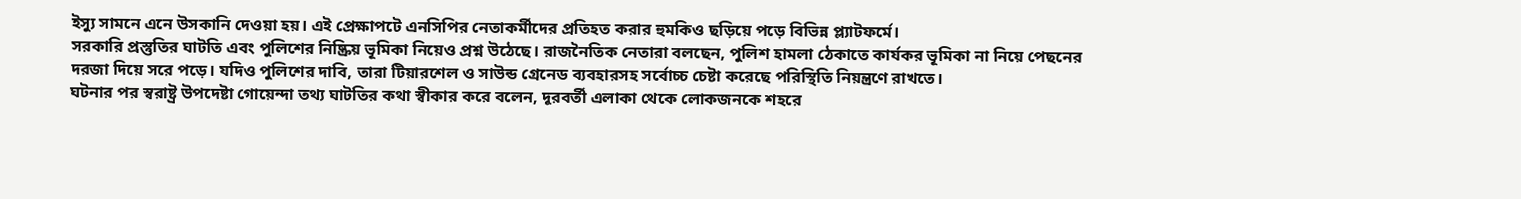ইস্যু সামনে এনে উসকানি দেওয়া হয়। এই প্রেক্ষাপটে এনসিপির নেতাকর্মীদের প্রতিহত করার হুমকিও ছড়িয়ে পড়ে বিভিন্ন প্ল্যাটফর্মে।
সরকারি প্রস্তুতির ঘাটতি এবং পুলিশের নিষ্ক্রিয় ভূমিকা নিয়েও প্রশ্ন উঠেছে। রাজনৈতিক নেতারা বলছেন, পুলিশ হামলা ঠেকাতে কার্যকর ভূমিকা না নিয়ে পেছনের দরজা দিয়ে সরে পড়ে। যদিও পুলিশের দাবি, তারা টিয়ারশেল ও সাউন্ড গ্রেনেড ব্যবহারসহ সর্বোচ্চ চেষ্টা করেছে পরিস্থিতি নিয়ন্ত্রণে রাখতে।
ঘটনার পর স্বরাষ্ট্র উপদেষ্টা গোয়েন্দা তথ্য ঘাটতির কথা স্বীকার করে বলেন, দূরবর্তী এলাকা থেকে লোকজনকে শহরে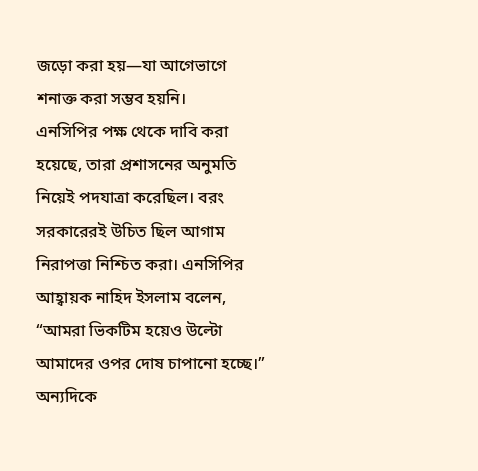জড়ো করা হয়—যা আগেভাগে শনাক্ত করা সম্ভব হয়নি।
এনসিপির পক্ষ থেকে দাবি করা হয়েছে, তারা প্রশাসনের অনুমতি নিয়েই পদযাত্রা করেছিল। বরং সরকারেরই উচিত ছিল আগাম নিরাপত্তা নিশ্চিত করা। এনসিপির আহ্বায়ক নাহিদ ইসলাম বলেন, “আমরা ভিকটিম হয়েও উল্টো আমাদের ওপর দোষ চাপানো হচ্ছে।”
অন্যদিকে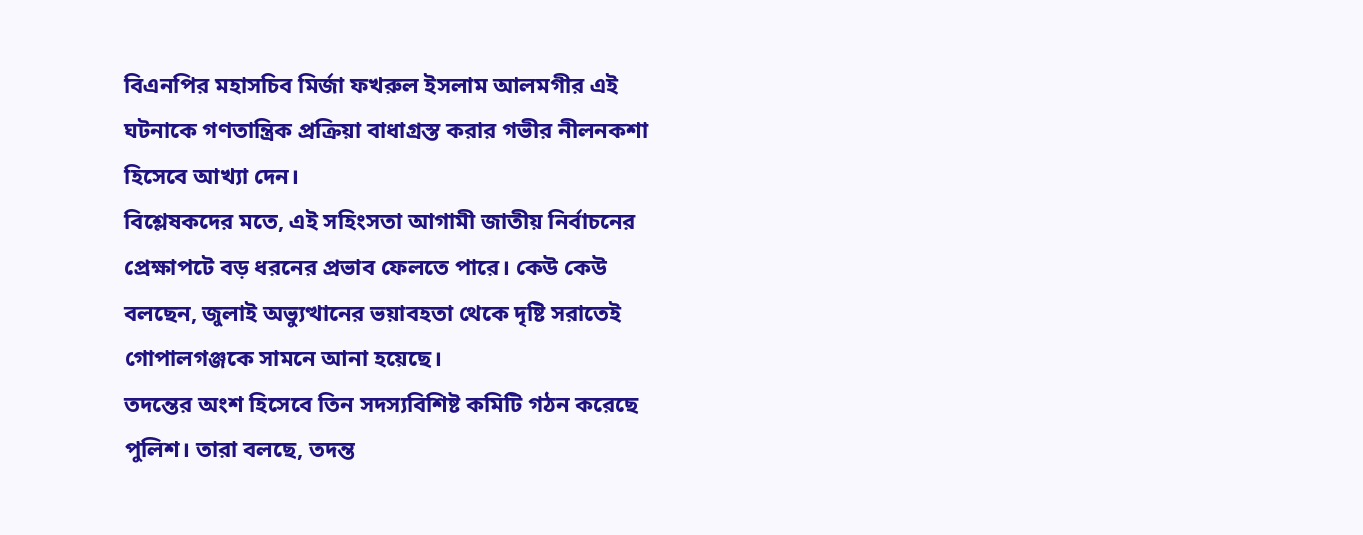বিএনপির মহাসচিব মির্জা ফখরুল ইসলাম আলমগীর এই ঘটনাকে গণতান্ত্রিক প্রক্রিয়া বাধাগ্রস্ত করার গভীর নীলনকশা হিসেবে আখ্যা দেন।
বিশ্লেষকদের মতে, এই সহিংসতা আগামী জাতীয় নির্বাচনের প্রেক্ষাপটে বড় ধরনের প্রভাব ফেলতে পারে। কেউ কেউ বলছেন, জুলাই অভ্যুত্থানের ভয়াবহতা থেকে দৃষ্টি সরাতেই গোপালগঞ্জকে সামনে আনা হয়েছে।
তদন্তের অংশ হিসেবে তিন সদস্যবিশিষ্ট কমিটি গঠন করেছে পুলিশ। তারা বলছে, তদন্ত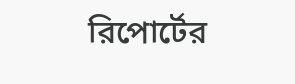রিপোর্টের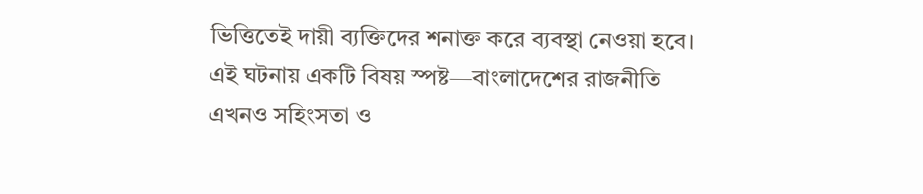ভিত্তিতেই দায়ী ব্যক্তিদের শনাক্ত করে ব্যবস্থা নেওয়া হবে।
এই ঘটনায় একটি বিষয় স্পষ্ট—বাংলাদেশের রাজনীতি এখনও সহিংসতা ও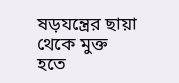ষড়যন্ত্রের ছায়া থেকে মুক্ত হতে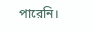পারেনি।